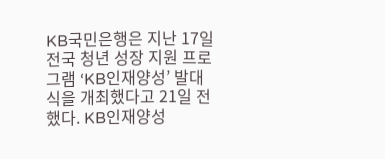KB국민은행은 지난 17일 전국 청년 성장 지원 프로그램 ‘KB인재양성’ 발대식을 개최했다고 21일 전했다. KB인재양성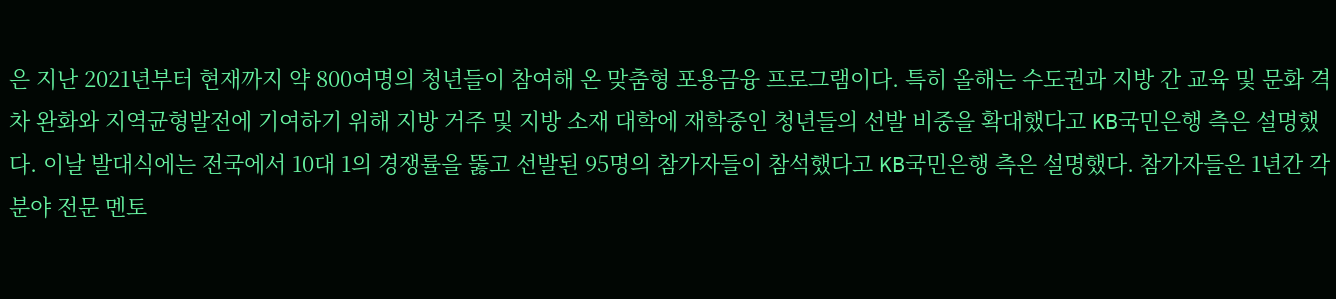은 지난 2021년부터 현재까지 약 800여명의 청년들이 참여해 온 맞춤형 포용금융 프로그램이다. 특히 올해는 수도권과 지방 간 교육 및 문화 격차 완화와 지역균형발전에 기여하기 위해 지방 거주 및 지방 소재 대학에 재학중인 청년들의 선발 비중을 확대했다고 KB국민은행 측은 설명했다. 이날 발대식에는 전국에서 10대 1의 경쟁률을 뚫고 선발된 95명의 참가자들이 참석했다고 KB국민은행 측은 설명했다. 참가자들은 1년간 각 분야 전문 멘토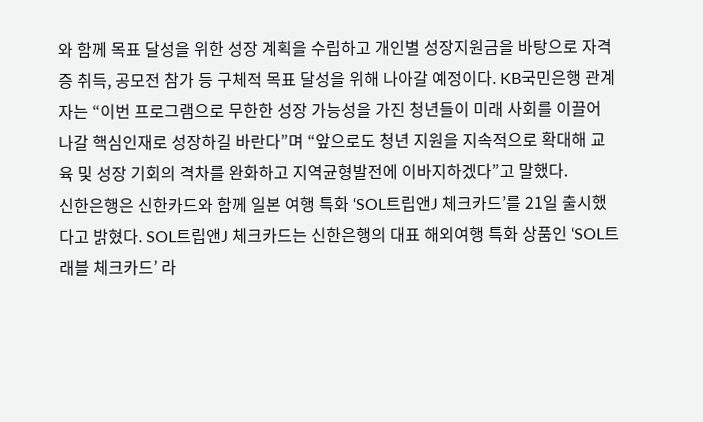와 함께 목표 달성을 위한 성장 계획을 수립하고 개인별 성장지원금을 바탕으로 자격증 취득, 공모전 참가 등 구체적 목표 달성을 위해 나아갈 예정이다. KB국민은행 관계자는 “이번 프로그램으로 무한한 성장 가능성을 가진 청년들이 미래 사회를 이끌어 나갈 핵심인재로 성장하길 바란다”며 “앞으로도 청년 지원을 지속적으로 확대해 교육 및 성장 기회의 격차를 완화하고 지역균형발전에 이바지하겠다”고 말했다.
신한은행은 신한카드와 함께 일본 여행 특화 ‘SOL트립앤J 체크카드’를 21일 출시했다고 밝혔다. SOL트립앤J 체크카드는 신한은행의 대표 해외여행 특화 상품인 ‘SOL트래블 체크카드’ 라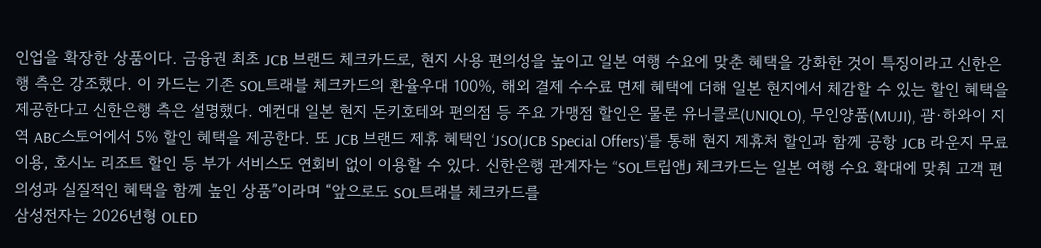인업을 확장한 상품이다. 금융권 최초 JCB 브랜드 체크카드로, 현지 사용 편의성을 높이고 일본 여행 수요에 맞춘 혜택을 강화한 것이 특징이라고 신한은행 측은 강조했다. 이 카드는 기존 SOL트래블 체크카드의 환율우대 100%, 해외 결제 수수료 면제 혜택에 더해 일본 현지에서 체감할 수 있는 할인 혜택을 제공한다고 신한은행 측은 설명했다. 예컨대 일본 현지 돈키호테와 편의점 등 주요 가맹점 할인은 물론 유니클로(UNIQLO), 무인양품(MUJI), 괌·하와이 지역 ABC스토어에서 5% 할인 혜택을 제공한다. 또 JCB 브랜드 제휴 혜택인 ‘JSO(JCB Special Offers)’를 통해 현지 제휴처 할인과 함께 공항 JCB 라운지 무료 이용, 호시노 리조트 할인 등 부가 서비스도 연회비 없이 이용할 수 있다. 신한은행 관계자는 “SOL트립앤J 체크카드는 일본 여행 수요 확대에 맞춰 고객 편의성과 실질적인 혜택을 함께 높인 상품”이라며 “앞으로도 SOL트래블 체크카드를
삼성전자는 2026년형 OLED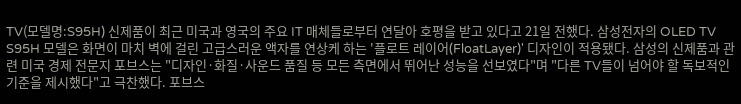TV(모델명:S95H) 신제품이 최근 미국과 영국의 주요 IT 매체들로부터 연달아 호평을 받고 있다고 21일 전했다. 삼성전자의 OLED TV S95H 모델은 화면이 마치 벽에 걸린 고급스러운 액자를 연상케 하는 '플로트 레이어(FloatLayer)' 디자인이 적용됐다. 삼성의 신제품과 관련 미국 경제 전문지 포브스는 "디자인·화질·사운드 품질 등 모든 측면에서 뛰어난 성능을 선보였다"며 "다른 TV들이 넘어야 할 독보적인 기준을 제시했다"고 극찬했다. 포브스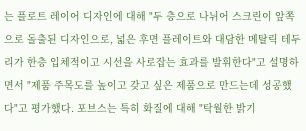는 플로트 레이어 디자인에 대해 "두 층으로 나뉘어 스크린이 앞쪽으로 돌출된 디자인으로, 넓은 후면 플레이트와 대담한 메탈릭 테두리가 한층 입체적이고 시선을 사로잡는 효과를 발휘한다"고 설명하면서 "제품 주목도를 높이고 갖고 싶은 제품으로 만드는데 성공했다"고 평가했다. 포브스는 특히 화질에 대해 "탁월한 밝기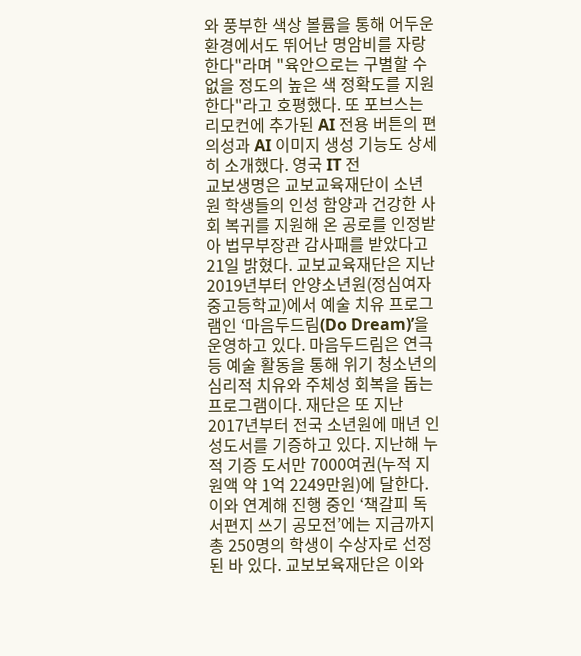와 풍부한 색상 볼륨을 통해 어두운 환경에서도 뛰어난 명암비를 자랑한다"라며 "육안으로는 구별할 수 없을 정도의 높은 색 정확도를 지원한다"라고 호평했다. 또 포브스는 리모컨에 추가된 AI 전용 버튼의 편의성과 AI 이미지 생성 기능도 상세히 소개했다. 영국 IT 전
교보생명은 교보교육재단이 소년원 학생들의 인성 함양과 건강한 사회 복귀를 지원해 온 공로를 인정받아 법무부장관 감사패를 받았다고 21일 밝혔다. 교보교육재단은 지난 2019년부터 안양소년원(정심여자중고등학교)에서 예술 치유 프로그램인 ‘마음두드림(Do Dream)’을 운영하고 있다. 마음두드림은 연극 등 예술 활동을 통해 위기 청소년의 심리적 치유와 주체성 회복을 돕는 프로그램이다. 재단은 또 지난 2017년부터 전국 소년원에 매년 인성도서를 기증하고 있다. 지난해 누적 기증 도서만 7000여권(누적 지원액 약 1억 2249만원)에 달한다. 이와 연계해 진행 중인 ‘책갈피 독서편지 쓰기 공모전’에는 지금까지 총 250명의 학생이 수상자로 선정된 바 있다. 교보보육재단은 이와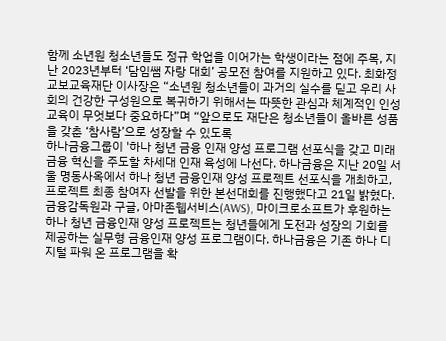함께 소년원 청소년들도 정규 학업을 이어가는 학생이라는 점에 주목, 지난 2023년부터 ‘담임쌤 자랑 대회’ 공모전 참여를 지원하고 있다. 최화정 교보교육재단 이사장은 “소년원 청소년들이 과거의 실수를 딛고 우리 사회의 건강한 구성원으로 복귀하기 위해서는 따뜻한 관심과 체계적인 인성교육이 무엇보다 중요하다”며 “앞으로도 재단은 청소년들이 올바른 성품을 갖춘 ‘참사람’으로 성장할 수 있도록
하나금융그룹이 '하나 청년 금융 인재 양성 프로그램 선포식을 갖고 미래 금융 혁신을 주도할 차세대 인재 육성에 나선다. 하나금융은 지난 20일 서울 명동사옥에서 하나 청년 금융인재 양성 프로젝트 선포식을 개최하고, 프로젝트 최종 참여자 선발을 위한 본선대회를 진행했다고 21일 밝혔다. 금융감독원과 구글, 아마존웹서비스(AWS), 마이크로소프트가 후원하는 하나 청년 금융인재 양성 프로젝트는 청년들에게 도전과 성장의 기회를 제공하는 실무형 금융인재 양성 프로그램이다. 하나금융은 기존 하나 디지털 파워 온 프로그램을 확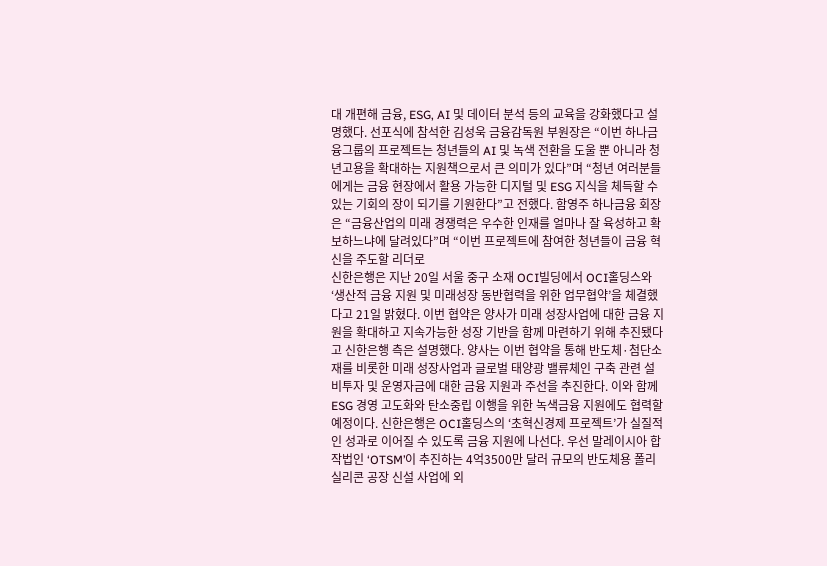대 개편해 금융, ESG, AI 및 데이터 분석 등의 교육을 강화했다고 설명했다. 선포식에 참석한 김성욱 금융감독원 부원장은 “이번 하나금융그룹의 프로젝트는 청년들의 AI 및 녹색 전환을 도울 뿐 아니라 청년고용을 확대하는 지원책으로서 큰 의미가 있다”며 “청년 여러분들에게는 금융 현장에서 활용 가능한 디지털 및 ESG 지식을 체득할 수 있는 기회의 장이 되기를 기원한다”고 전했다. 함영주 하나금융 회장은 “금융산업의 미래 경쟁력은 우수한 인재를 얼마나 잘 육성하고 확보하느냐에 달려있다”며 “이번 프로젝트에 참여한 청년들이 금융 혁신을 주도할 리더로
신한은행은 지난 20일 서울 중구 소재 OCI빌딩에서 OCI홀딩스와 ‘생산적 금융 지원 및 미래성장 동반협력을 위한 업무협약’을 체결했다고 21일 밝혔다. 이번 협약은 양사가 미래 성장사업에 대한 금융 지원을 확대하고 지속가능한 성장 기반을 함께 마련하기 위해 추진됐다고 신한은행 측은 설명했다. 양사는 이번 협약을 통해 반도체·첨단소재를 비롯한 미래 성장사업과 글로벌 태양광 밸류체인 구축 관련 설비투자 및 운영자금에 대한 금융 지원과 주선을 추진한다. 이와 함께 ESG 경영 고도화와 탄소중립 이행을 위한 녹색금융 지원에도 협력할 예정이다. 신한은행은 OCI홀딩스의 ‘초혁신경제 프로젝트’가 실질적인 성과로 이어질 수 있도록 금융 지원에 나선다. 우선 말레이시아 합작법인 ‘OTSM’이 추진하는 4억3500만 달러 규모의 반도체용 폴리실리콘 공장 신설 사업에 외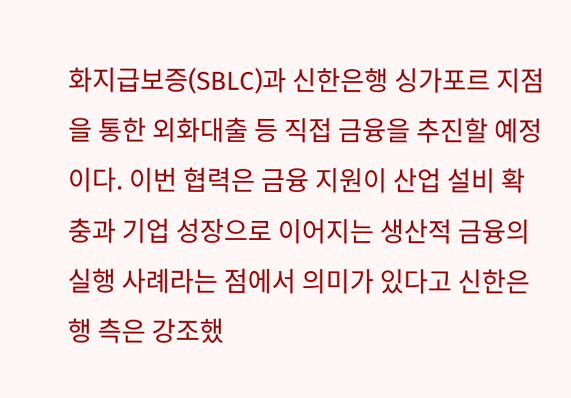화지급보증(SBLC)과 신한은행 싱가포르 지점을 통한 외화대출 등 직접 금융을 추진할 예정이다. 이번 협력은 금융 지원이 산업 설비 확충과 기업 성장으로 이어지는 생산적 금융의 실행 사례라는 점에서 의미가 있다고 신한은행 측은 강조했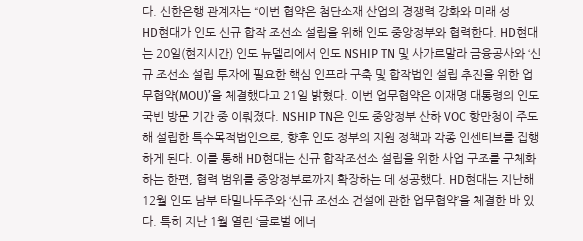다. 신한은행 관계자는 “이번 협약은 첨단소재 산업의 경쟁력 강화와 미래 성
HD현대가 인도 신규 합작 조선소 설립을 위해 인도 중앙정부와 협력한다. HD현대는 20일(현지시간) 인도 뉴델리에서 인도 NSHIP TN 및 사가르말라 금융공사와 ‘신규 조선소 설립 투자에 필요한 핵심 인프라 구축 및 합작법인 설립 추진을 위한 업무협약(MOU)’을 체결했다고 21일 밝혔다. 이번 업무협약은 이재명 대통령의 인도 국빈 방문 기간 중 이뤄졌다. NSHIP TN은 인도 중앙정부 산하 VOC 항만청이 주도해 설립한 특수목적법인으로, 향후 인도 정부의 지원 정책과 각종 인센티브를 집행하게 된다. 이를 통해 HD현대는 신규 합작조선소 설립을 위한 사업 구조를 구체화하는 한편, 협력 범위를 중앙정부로까지 확장하는 데 성공했다. HD현대는 지난해 12월 인도 남부 타밀나두주와 ‘신규 조선소 건설에 관한 업무협약’을 체결한 바 있다. 특히 지난 1월 열린 ‘글로벌 에너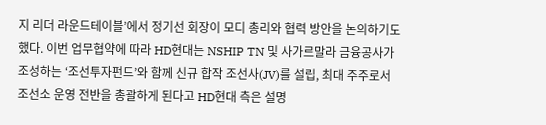지 리더 라운드테이블’에서 정기선 회장이 모디 총리와 협력 방안을 논의하기도 했다. 이번 업무협약에 따라 HD현대는 NSHIP TN 및 사가르말라 금융공사가 조성하는 ‘조선투자펀드’와 함께 신규 합작 조선사(JV)를 설립, 최대 주주로서 조선소 운영 전반을 총괄하게 된다고 HD현대 측은 설명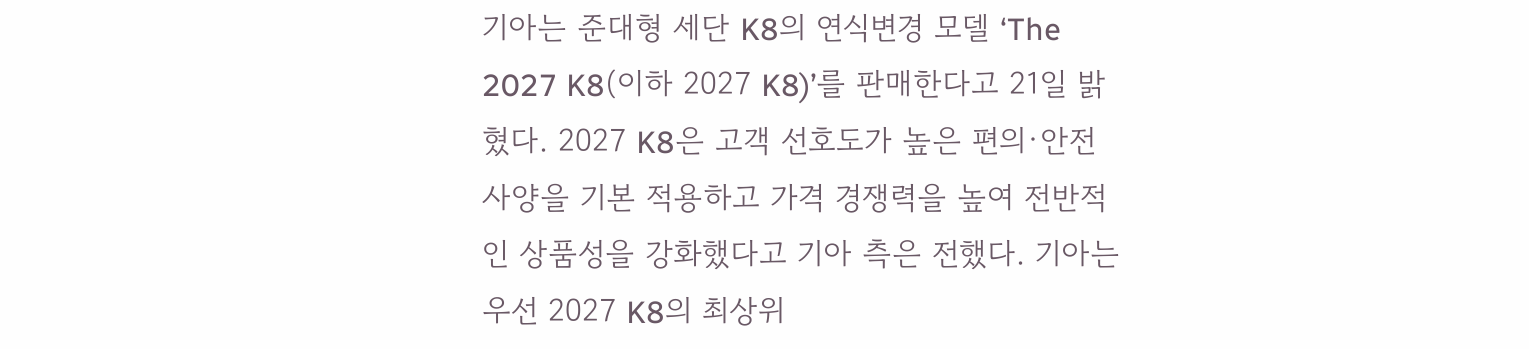기아는 준대형 세단 K8의 연식변경 모델 ‘The 2027 K8(이하 2027 K8)’를 판매한다고 21일 밝혔다. 2027 K8은 고객 선호도가 높은 편의·안전 사양을 기본 적용하고 가격 경쟁력을 높여 전반적인 상품성을 강화했다고 기아 측은 전했다. 기아는 우선 2027 K8의 최상위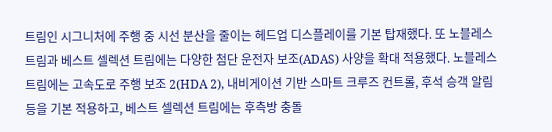트림인 시그니처에 주행 중 시선 분산을 줄이는 헤드업 디스플레이를 기본 탑재했다. 또 노블레스 트림과 베스트 셀렉션 트림에는 다양한 첨단 운전자 보조(ADAS) 사양을 확대 적용했다. 노블레스 트림에는 고속도로 주행 보조 2(HDA 2), 내비게이션 기반 스마트 크루즈 컨트롤, 후석 승객 알림 등을 기본 적용하고, 베스트 셀렉션 트림에는 후측방 충돌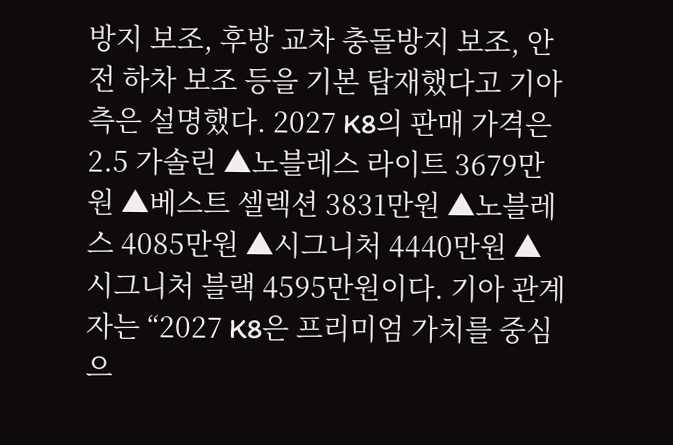방지 보조, 후방 교차 충돌방지 보조, 안전 하차 보조 등을 기본 탑재했다고 기아 측은 설명했다. 2027 K8의 판매 가격은 2.5 가솔린 ▲노블레스 라이트 3679만원 ▲베스트 셀렉션 3831만원 ▲노블레스 4085만원 ▲시그니처 4440만원 ▲시그니처 블랙 4595만원이다. 기아 관계자는 “2027 K8은 프리미엄 가치를 중심으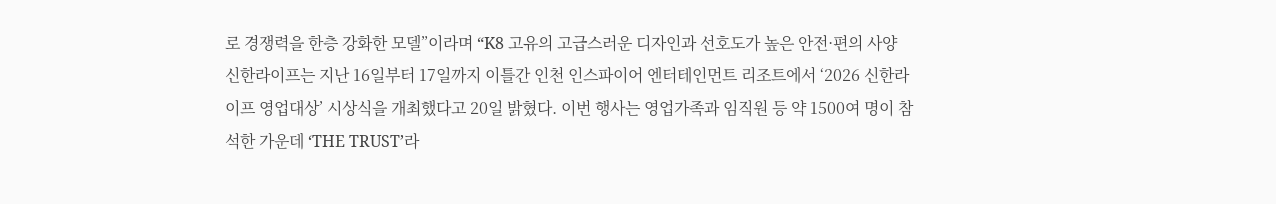로 경쟁력을 한층 강화한 모델”이라며 “K8 고유의 고급스러운 디자인과 선호도가 높은 안전·편의 사양
신한라이프는 지난 16일부터 17일까지 이틀간 인천 인스파이어 엔터테인먼트 리조트에서 ‘2026 신한라이프 영업대상’ 시상식을 개최했다고 20일 밝혔다. 이번 행사는 영업가족과 임직원 등 약 1500여 명이 참석한 가운데 ‘THE TRUST’라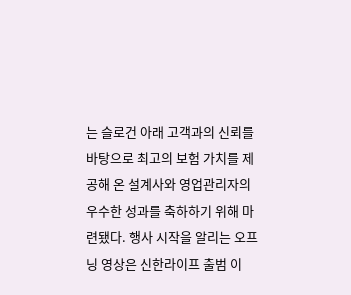는 슬로건 아래 고객과의 신뢰를 바탕으로 최고의 보험 가치를 제공해 온 설계사와 영업관리자의 우수한 성과를 축하하기 위해 마련됐다. 행사 시작을 알리는 오프닝 영상은 신한라이프 출범 이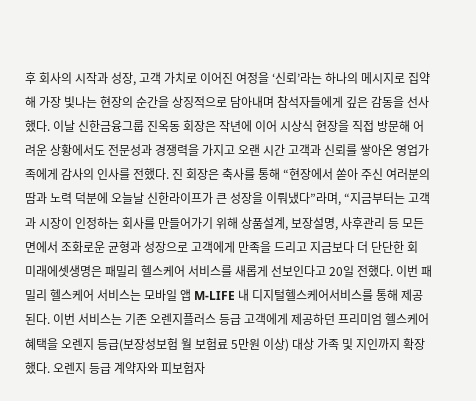후 회사의 시작과 성장, 고객 가치로 이어진 여정을 ‘신뢰’라는 하나의 메시지로 집약해 가장 빛나는 현장의 순간을 상징적으로 담아내며 참석자들에게 깊은 감동을 선사했다. 이날 신한금융그룹 진옥동 회장은 작년에 이어 시상식 현장을 직접 방문해 어려운 상황에서도 전문성과 경쟁력을 가지고 오랜 시간 고객과 신뢰를 쌓아온 영업가족에게 감사의 인사를 전했다. 진 회장은 축사를 통해 “현장에서 쏟아 주신 여러분의 땀과 노력 덕분에 오늘날 신한라이프가 큰 성장을 이뤄냈다”라며, “지금부터는 고객과 시장이 인정하는 회사를 만들어가기 위해 상품설계, 보장설명, 사후관리 등 모든 면에서 조화로운 균형과 성장으로 고객에게 만족을 드리고 지금보다 더 단단한 회
미래에셋생명은 패밀리 헬스케어 서비스를 새롭게 선보인다고 20일 전했다. 이번 패밀리 헬스케어 서비스는 모바일 앱 M-LIFE 내 디지털헬스케어서비스를 통해 제공된다. 이번 서비스는 기존 오렌지플러스 등급 고객에게 제공하던 프리미엄 헬스케어 혜택을 오렌지 등급(보장성보험 월 보험료 5만원 이상) 대상 가족 및 지인까지 확장했다. 오렌지 등급 계약자와 피보험자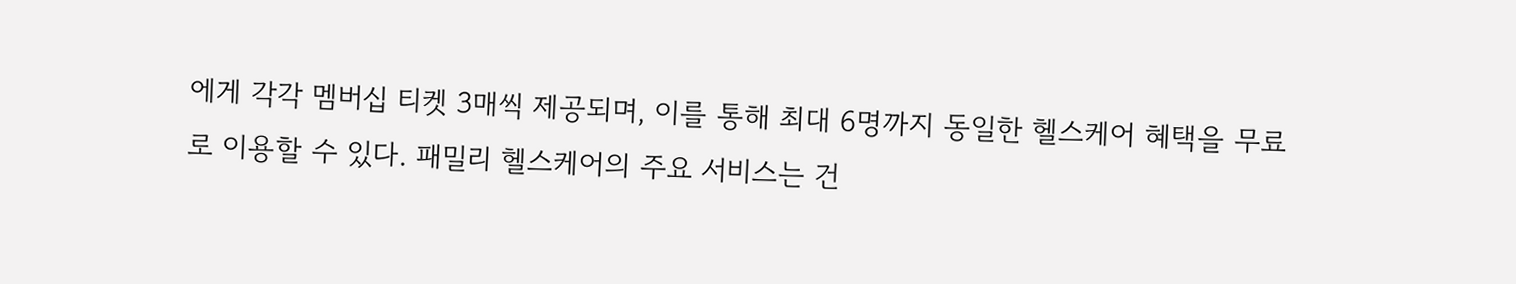에게 각각 멤버십 티켓 3매씩 제공되며, 이를 통해 최대 6명까지 동일한 헬스케어 혜택을 무료로 이용할 수 있다. 패밀리 헬스케어의 주요 서비스는 건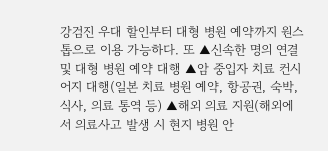강검진 우대 할인부터 대형 병원 예약까지 원스톱으로 이용 가능하다. 또 ▲신속한 명의 연결 및 대형 병원 예약 대행 ▲암 중입자 치료 컨시어지 대행(일본 치료 병원 예약, 항공권, 숙박, 식사, 의료 통역 등) ▲해외 의료 지원(해외에서 의료사고 발생 시 현지 병원 안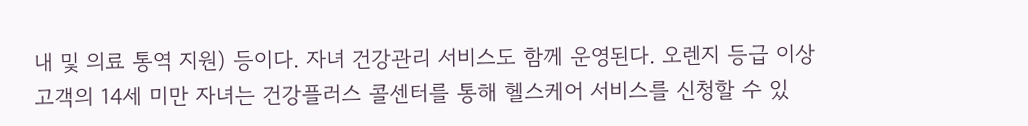내 및 의료 통역 지원) 등이다. 자녀 건강관리 서비스도 함께 운영된다. 오렌지 등급 이상 고객의 14세 미만 자녀는 건강플러스 콜센터를 통해 헬스케어 서비스를 신청할 수 있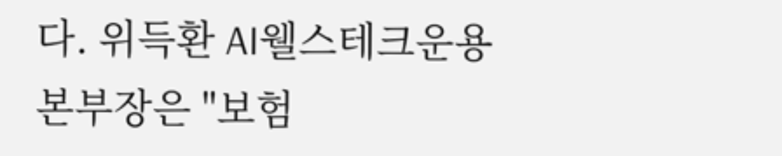다. 위득환 AI웰스테크운용본부장은 "보험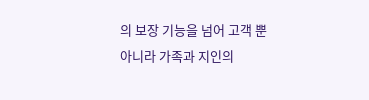의 보장 기능을 넘어 고객 뿐 아니라 가족과 지인의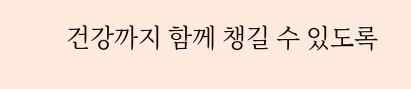건강까지 함께 챙길 수 있도록